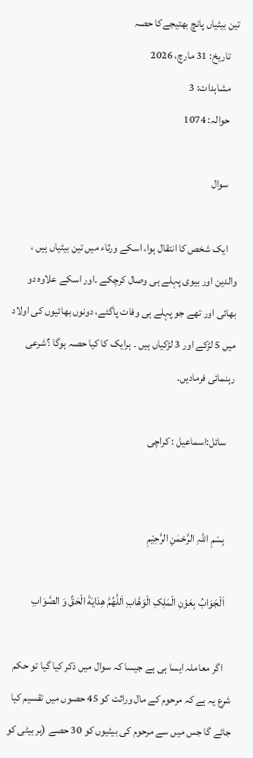تین بیٹیاں پانچ بھتیجےکا حصہ
    تاریخ: 31 مارچ، 2026
    مشاہدات: 3
    حوالہ: 1074

    سوال

    ایک شخص کا انتقال ہوا، اسکے ورثاء میں تین بیٹیاں ہیں ، والدین اور بیوی پہلے ہی وصال کرچکے ۔اور اسکے علاوہ دو بھائی اور تھے جو پہلے ہی وفات پاگئے، دونوں بھائیوں کی اولاد میں 5 لڑکے اور 3 لڑکیاں ہیں ۔ ہرایک کا کیا حصہ ہوگا ؟شرعی رہنمائی فرمادیں۔

    سائل:اسماعیل : کراچی


    بِسْمِ اللہِ الرَّحْمٰنِ الرَّحِيْمِ

    اَلْجَوَابُ بِعَوْنِ الْمَلِکِ الْوَھَّابِ اَللّٰھُمَّ ھِدَايَةَ الْحَقِّ وَ الصَّوَابِ

    اگر معاملہ ایسا ہی ہے جیسا کہ سوال میں ذکر کیا گیا تو حکم شرع یہ ہے کہ مرحوم کے مال وراثت کو 45 حصوں میں تقسیم کیا جائے گا جس میں سے مرحوم کی بیٹیوں کو 30 حصے (ہر بیٹی کو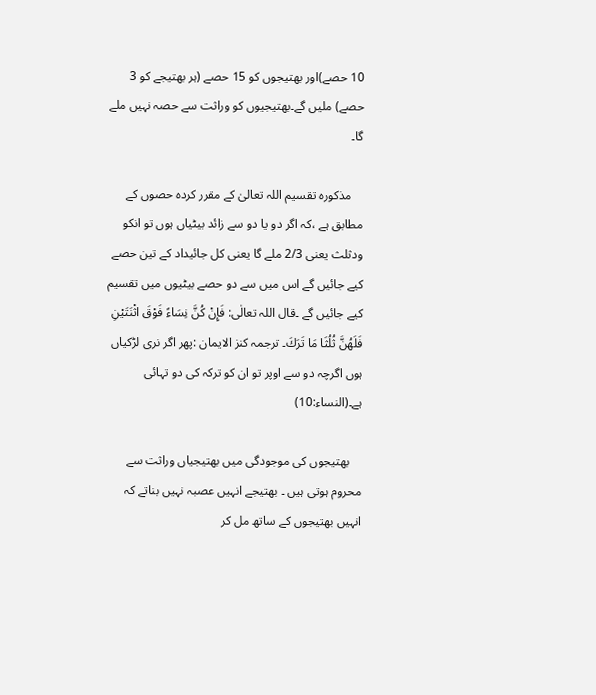10 حصے)اور بھتیجوں کو 15 حصے (ہر بھتیجے کو 3 حصے) ملیں گے۔بھتیجیوں کو وراثت سے حصہ نہیں ملے گا۔

    مذکورہ تقسیم اللہ تعالیٰ کے مقرر کردہ حصوں کے مطابق ہے ،کہ اگر دو یا دو سے زائد بیٹیاں ہوں تو انکو ودثلث یعنی 2/3 ملے گا یعنی کل جائیداد کے تین حصے کیے جائیں گے اس میں سے دو حصے بیٹیوں میں تقسیم کیے جائیں گے ۔قال اللہ تعالٰی: فَإِنْ كُنَّ نِسَاءً فَوْقَ اثْنَتَيْنِ فَلَهُنَّ ثُلُثَا مَا تَرَكَ۔ ترجمہ کنز الایمان :پھر اگر نری لڑکیاں ہوں اگرچہ دو سے اوپر تو ان کو ترکہ کی دو تہائی ہے۔(النساء:10)

    بھتیجوں کی موجودگی میں بھتیجیاں وراثت سے محروم ہوتی ہیں ۔ بھتیجے انہیں عصبہ نہیں بناتے کہ انہیں بھتیجوں کے ساتھ مل کر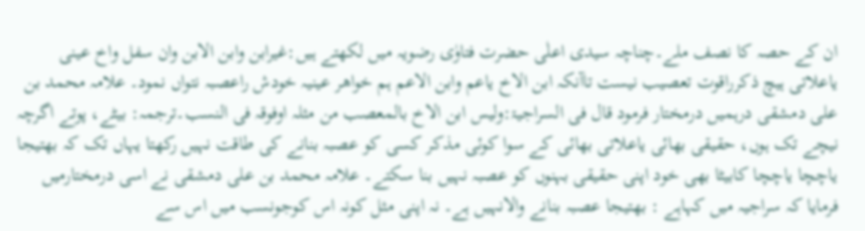ان کے حصہ کا نصف ملے۔چناچہ سیدی اعلٰی حضرت فتاوٰی رضویہ میں لکھتے ہیں:غیرابن وابن الابن وان سفل واخ عینی یاعلاتی ہیچ ذکرراقوت تعصیب نیست تاآنکہ ابن الاخ یاعم وابن الاعم ہم خواھر عینیہ خودش راعصبہ نتواں نمود۔ علامہ محمد بن علی دمشقی درہمیں درمختار فرمود قال فی السراجیۃ:ولیس ابن الاخ بالمعصب من مثلہ اوفوقہ فی النسب۔ترجمہ: بیٹے، پوتے اگرچہ نیچے تک ہوں، حقیقی بھائی یاعلاتی بھائی کے سوا کوئی مذکر کسی کو عصبہ بنانے کی طاقت نہیں رکھتا یہاں تک کہ بھتیجا یاچچا یاچچا کابیٹا بھی خود اپنی حقیقی بہنوں کو عصبہ نہیں بنا سکتے۔ علامہ محمد بن علی دمشقی نے اسی درمختارمیں فرمایا کہ سراجیہ میں کہاہے : بھتیجا عصبہ بنانے والانہیں ہے۔ نہ اپنی مثل کونہ اس کوجونسب میں اس سے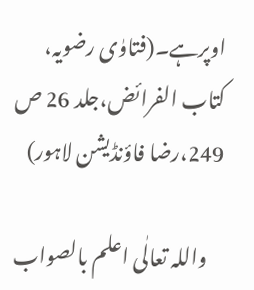اوپرہے۔(فتاوٰی رضویہ، کتاب الفرائض،جلد 26 ص 249،رضا فاؤنڈیشن لاہور)

    واللہ تعالٰی اعلم بالصواب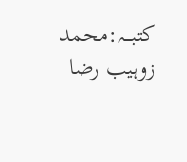کتبـــہ:محمد زوہیب رضا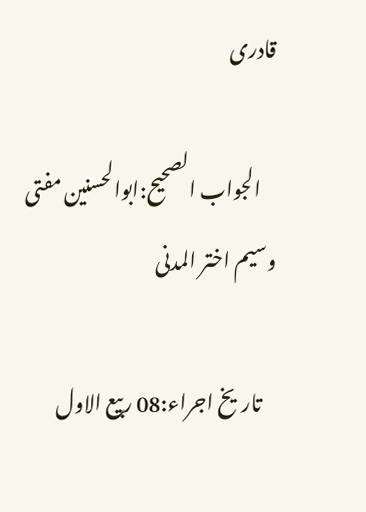قادری

    الجواب الصحیح:ابوالحسنین مفتی وسیم اختر المدنی

    تاریخ اجراء:08 ربیع الاول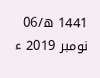1441 ھ/06 نومبر 2019 ء